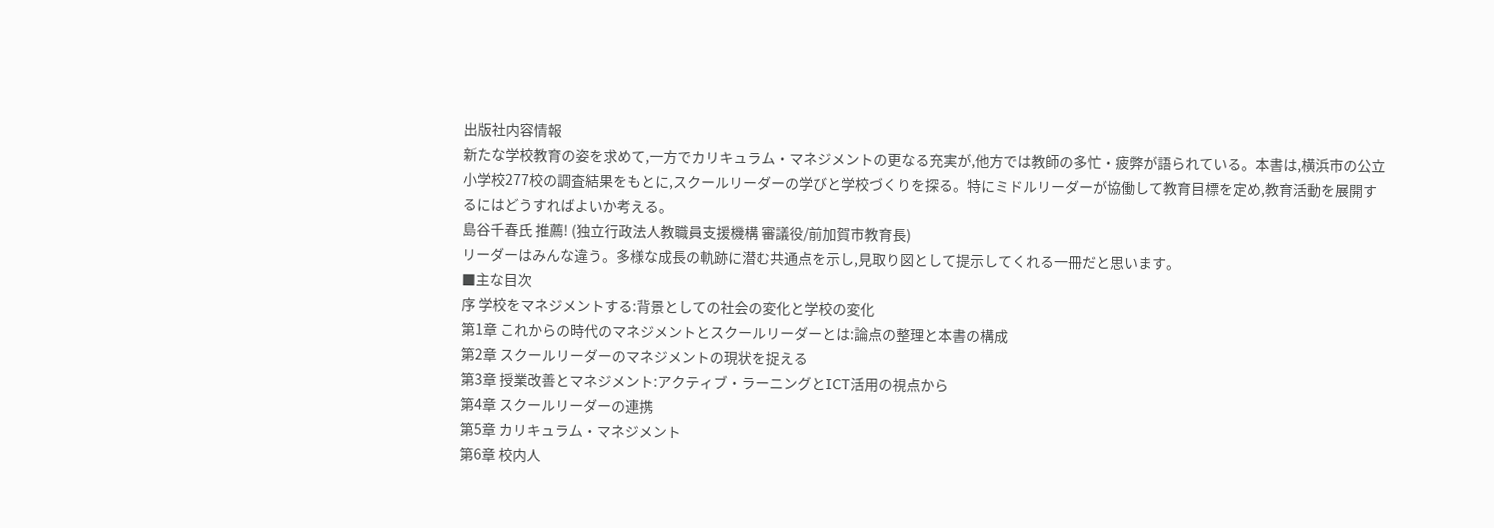出版社内容情報
新たな学校教育の姿を求めて,一方でカリキュラム・マネジメントの更なる充実が,他方では教師の多忙・疲弊が語られている。本書は,横浜市の公立小学校277校の調査結果をもとに,スクールリーダーの学びと学校づくりを探る。特にミドルリーダーが協働して教育目標を定め,教育活動を展開するにはどうすればよいか考える。
島谷千春氏 推薦! (独立行政法人教職員支援機構 審議役/前加賀市教育長)
リーダーはみんな違う。多様な成長の軌跡に潜む共通点を示し,見取り図として提示してくれる一冊だと思います。
■主な目次
序 学校をマネジメントする:背景としての社会の変化と学校の変化
第1章 これからの時代のマネジメントとスクールリーダーとは:論点の整理と本書の構成
第2章 スクールリーダーのマネジメントの現状を捉える
第3章 授業改善とマネジメント:アクティブ・ラーニングとICT活用の視点から
第4章 スクールリーダーの連携
第5章 カリキュラム・マネジメント
第6章 校内人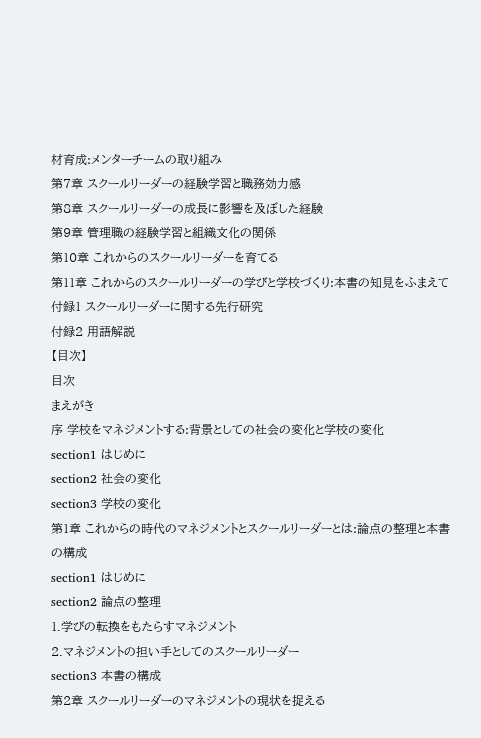材育成:メンターチームの取り組み
第7章 スクールリーダーの経験学習と職務効力感
第8章 スクールリーダーの成長に影響を及ぼした経験
第9章 管理職の経験学習と組織文化の関係
第10章 これからのスクールリーダーを育てる
第11章 これからのスクールリーダーの学びと学校づくり:本書の知見をふまえて
付録1 スクールリーダーに関する先行研究
付録2 用語解説
【目次】
目次
まえがき
序 学校をマネジメントする:背景としての社会の変化と学校の変化
section1 はじめに
section2 社会の変化
section3 学校の変化
第1章 これからの時代のマネジメントとスクールリーダーとは:論点の整理と本書の構成
section1 はじめに
section2 論点の整理
1.学びの転換をもたらすマネジメント
2.マネジメントの担い手としてのスクールリーダー
section3 本書の構成
第2章 スクールリーダーのマネジメントの現状を捉える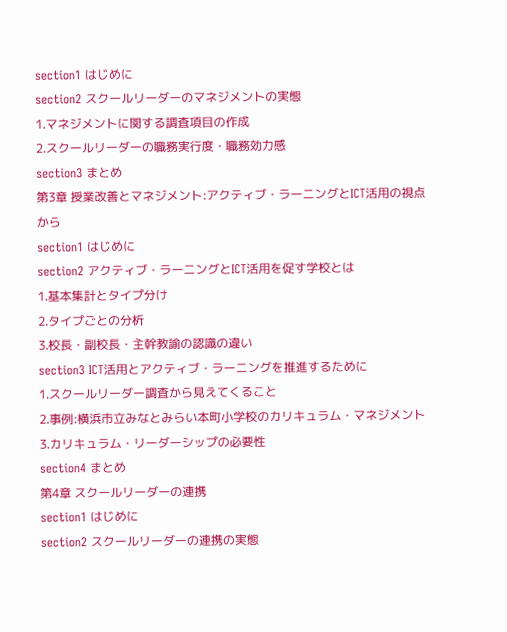section1 はじめに
section2 スクールリーダーのマネジメントの実態
1.マネジメントに関する調査項目の作成
2.スクールリーダーの職務実行度・職務効力感
section3 まとめ
第3章 授業改善とマネジメント:アクティブ・ラーニングとICT活用の視点から
section1 はじめに
section2 アクティブ・ラーニングとICT活用を促す学校とは
1.基本集計とタイプ分け
2.タイプごとの分析
3.校長・副校長・主幹教諭の認識の違い
section3 ICT活用とアクティブ・ラーニングを推進するために
1.スクールリーダー調査から見えてくること
2.事例:横浜市立みなとみらい本町小学校のカリキュラム・マネジメント
3.カリキュラム・リーダーシップの必要性
section4 まとめ
第4章 スクールリーダーの連携
section1 はじめに
section2 スクールリーダーの連携の実態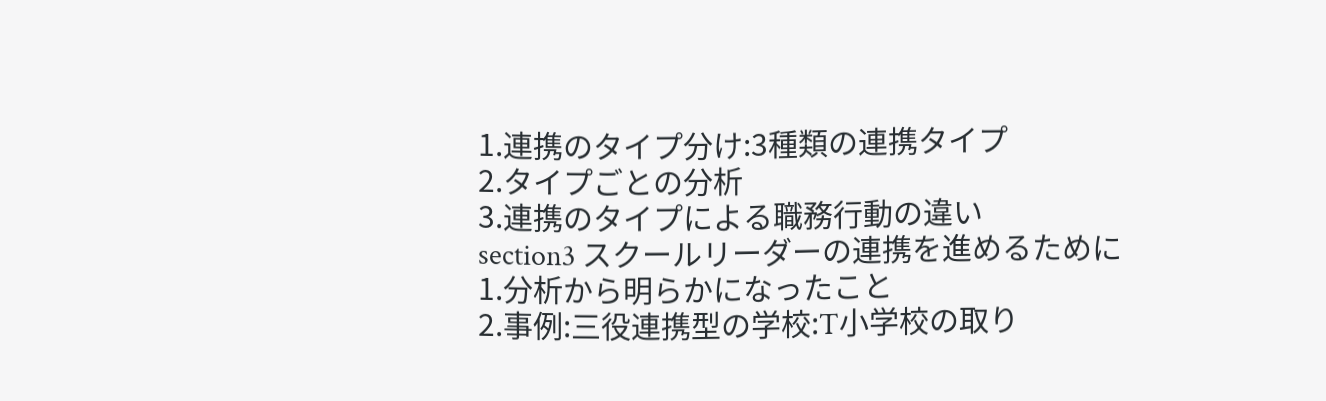1.連携のタイプ分け:3種類の連携タイプ
2.タイプごとの分析
3.連携のタイプによる職務行動の違い
section3 スクールリーダーの連携を進めるために
1.分析から明らかになったこと
2.事例:三役連携型の学校:T小学校の取り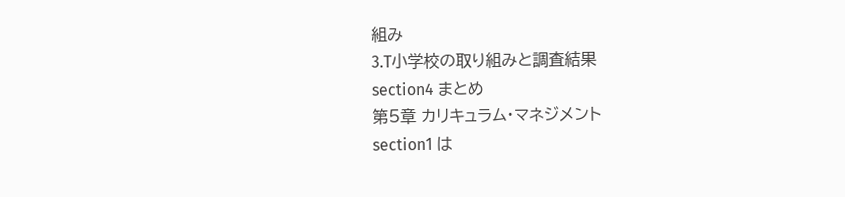組み
3.T小学校の取り組みと調査結果
section4 まとめ
第5章 カリキュラム・マネジメント
section1 は